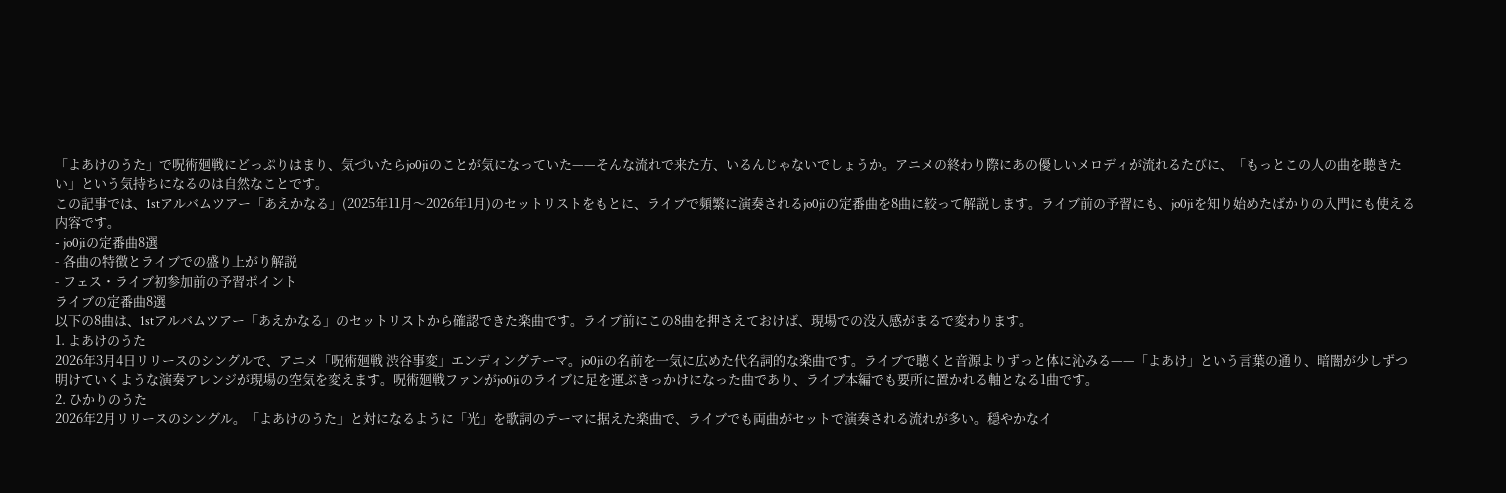「よあけのうた」で呪術廻戦にどっぷりはまり、気づいたらjo0jiのことが気になっていた——そんな流れで来た方、いるんじゃないでしょうか。アニメの終わり際にあの優しいメロディが流れるたびに、「もっとこの人の曲を聴きたい」という気持ちになるのは自然なことです。
この記事では、1stアルバムツアー「あえかなる」(2025年11月〜2026年1月)のセットリストをもとに、ライブで頻繁に演奏されるjo0jiの定番曲を8曲に絞って解説します。ライブ前の予習にも、jo0jiを知り始めたばかりの入門にも使える内容です。
- jo0jiの定番曲8選
- 各曲の特徴とライブでの盛り上がり解説
- フェス・ライブ初参加前の予習ポイント
ライブの定番曲8選
以下の8曲は、1stアルバムツアー「あえかなる」のセットリストから確認できた楽曲です。ライブ前にこの8曲を押さえておけば、現場での没入感がまるで変わります。
1. よあけのうた
2026年3月4日リリースのシングルで、アニメ「呪術廻戦 渋谷事変」エンディングテーマ。jo0jiの名前を一気に広めた代名詞的な楽曲です。ライブで聴くと音源よりずっと体に沁みる——「よあけ」という言葉の通り、暗闇が少しずつ明けていくような演奏アレンジが現場の空気を変えます。呪術廻戦ファンがjo0jiのライブに足を運ぶきっかけになった曲であり、ライブ本編でも要所に置かれる軸となる1曲です。
2. ひかりのうた
2026年2月リリースのシングル。「よあけのうた」と対になるように「光」を歌詞のテーマに据えた楽曲で、ライブでも両曲がセットで演奏される流れが多い。穏やかなイ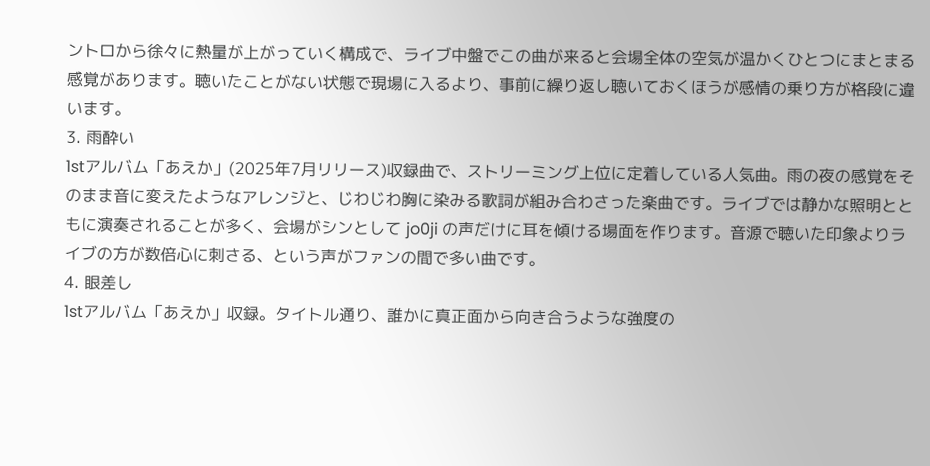ントロから徐々に熱量が上がっていく構成で、ライブ中盤でこの曲が来ると会場全体の空気が温かくひとつにまとまる感覚があります。聴いたことがない状態で現場に入るより、事前に繰り返し聴いておくほうが感情の乗り方が格段に違います。
3. 雨酔い
1stアルバム「あえか」(2025年7月リリース)収録曲で、ストリーミング上位に定着している人気曲。雨の夜の感覚をそのまま音に変えたようなアレンジと、じわじわ胸に染みる歌詞が組み合わさった楽曲です。ライブでは静かな照明とともに演奏されることが多く、会場がシンとして jo0ji の声だけに耳を傾ける場面を作ります。音源で聴いた印象よりライブの方が数倍心に刺さる、という声がファンの間で多い曲です。
4. 眼差し
1stアルバム「あえか」収録。タイトル通り、誰かに真正面から向き合うような強度の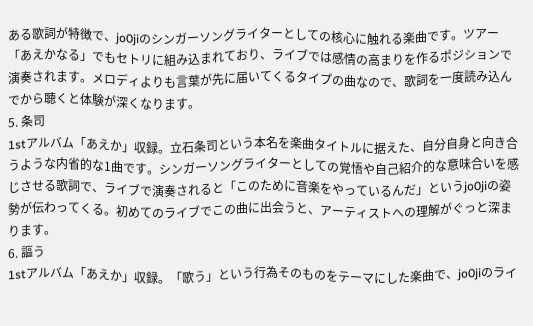ある歌詞が特徴で、jo0jiのシンガーソングライターとしての核心に触れる楽曲です。ツアー「あえかなる」でもセトリに組み込まれており、ライブでは感情の高まりを作るポジションで演奏されます。メロディよりも言葉が先に届いてくるタイプの曲なので、歌詞を一度読み込んでから聴くと体験が深くなります。
5. 条司
1stアルバム「あえか」収録。立石条司という本名を楽曲タイトルに据えた、自分自身と向き合うような内省的な1曲です。シンガーソングライターとしての覚悟や自己紹介的な意味合いを感じさせる歌詞で、ライブで演奏されると「このために音楽をやっているんだ」というjo0jiの姿勢が伝わってくる。初めてのライブでこの曲に出会うと、アーティストへの理解がぐっと深まります。
6. 謳う
1stアルバム「あえか」収録。「歌う」という行為そのものをテーマにした楽曲で、jo0jiのライ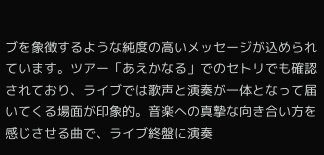ブを象徴するような純度の高いメッセージが込められています。ツアー「あえかなる」でのセトリでも確認されており、ライブでは歌声と演奏が一体となって届いてくる場面が印象的。音楽への真摯な向き合い方を感じさせる曲で、ライブ終盤に演奏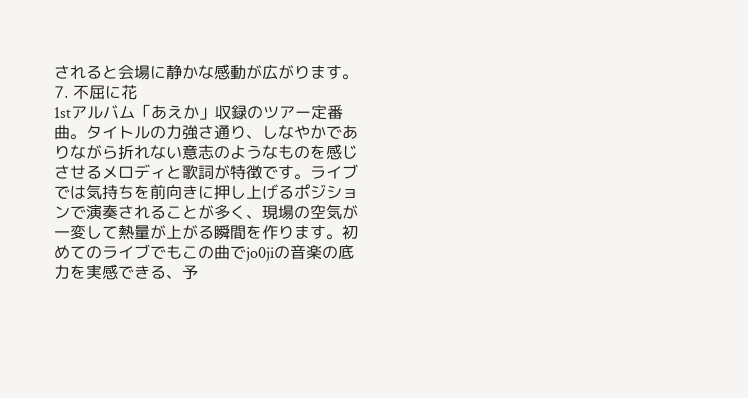されると会場に静かな感動が広がります。
7. 不屈に花
1stアルバム「あえか」収録のツアー定番曲。タイトルの力強さ通り、しなやかでありながら折れない意志のようなものを感じさせるメロディと歌詞が特徴です。ライブでは気持ちを前向きに押し上げるポジションで演奏されることが多く、現場の空気が一変して熱量が上がる瞬間を作ります。初めてのライブでもこの曲でjo0jiの音楽の底力を実感できる、予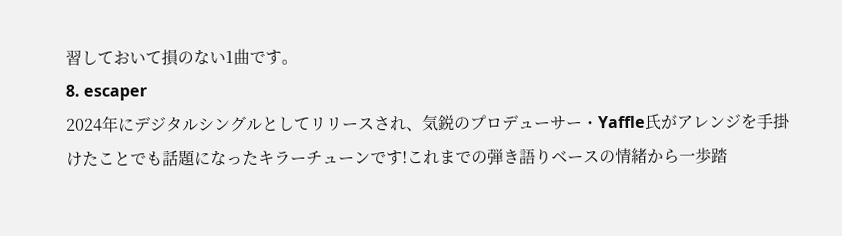習しておいて損のない1曲です。
8. escaper
2024年にデジタルシングルとしてリリースされ、気鋭のプロデューサー・Yaffle氏がアレンジを手掛けたことでも話題になったキラーチューンです!これまでの弾き語りベースの情緒から一歩踏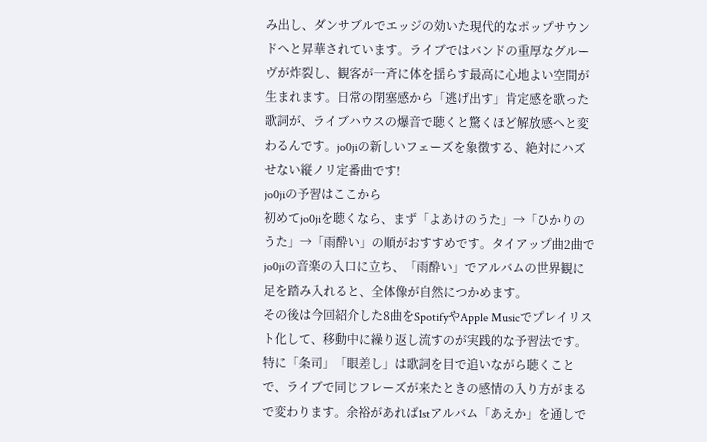み出し、ダンサブルでエッジの効いた現代的なポップサウンドへと昇華されています。ライブではバンドの重厚なグルーヴが炸裂し、観客が一斉に体を揺らす最高に心地よい空間が生まれます。日常の閉塞感から「逃げ出す」肯定感を歌った歌詞が、ライブハウスの爆音で聴くと驚くほど解放感へと変わるんです。jo0jiの新しいフェーズを象徴する、絶対にハズせない縦ノリ定番曲です!
jo0jiの予習はここから
初めてjo0jiを聴くなら、まず「よあけのうた」→「ひかりのうた」→「雨酔い」の順がおすすめです。タイアップ曲2曲でjo0jiの音楽の入口に立ち、「雨酔い」でアルバムの世界観に足を踏み入れると、全体像が自然につかめます。
その後は今回紹介した8曲をSpotifyやApple Musicでプレイリスト化して、移動中に繰り返し流すのが実践的な予習法です。特に「条司」「眼差し」は歌詞を目で追いながら聴くことで、ライブで同じフレーズが来たときの感情の入り方がまるで変わります。余裕があれば1stアルバム「あえか」を通しで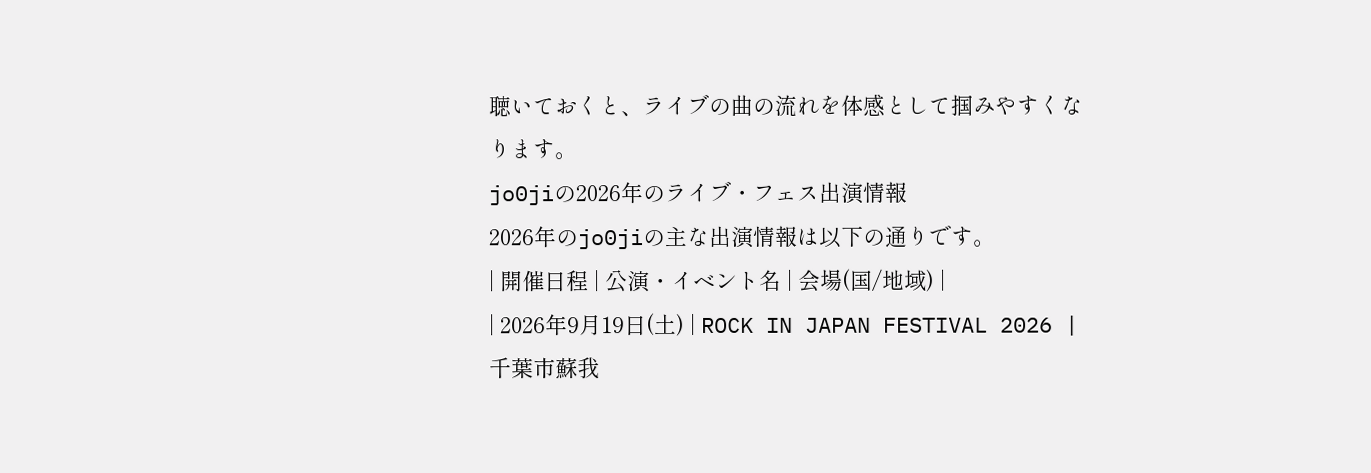聴いておくと、ライブの曲の流れを体感として掴みやすくなります。
jo0jiの2026年のライブ・フェス出演情報
2026年のjo0jiの主な出演情報は以下の通りです。
| 開催日程 | 公演・イベント名 | 会場(国/地域) |
| 2026年9月19日(土) | ROCK IN JAPAN FESTIVAL 2026 | 千葉市蘇我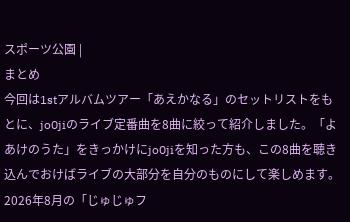スポーツ公園 |
まとめ
今回は1stアルバムツアー「あえかなる」のセットリストをもとに、jo0jiのライブ定番曲を8曲に絞って紹介しました。「よあけのうた」をきっかけにjo0jiを知った方も、この8曲を聴き込んでおけばライブの大部分を自分のものにして楽しめます。
2026年8月の「じゅじゅフ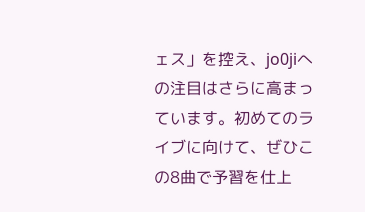ェス」を控え、jo0jiへの注目はさらに高まっています。初めてのライブに向けて、ぜひこの8曲で予習を仕上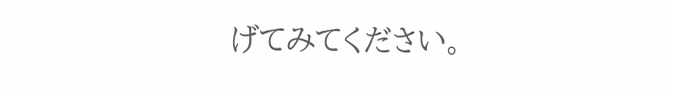げてみてください。